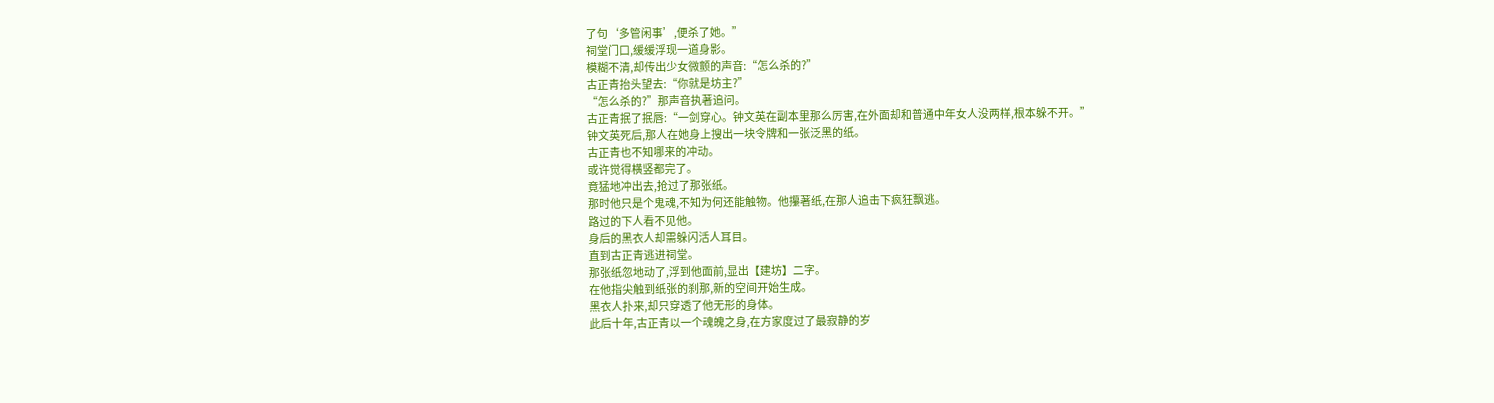了句‘多管闲事’,便杀了她。”
祠堂门口,缓缓浮现一道身影。
模糊不清,却传出少女微颤的声音:“怎么杀的?”
古正青抬头望去:“你就是坊主?”
“怎么杀的?”那声音执著追问。
古正青抿了抿唇:“一剑穿心。钟文英在副本里那么厉害,在外面却和普通中年女人没两样,根本躲不开。”
钟文英死后,那人在她身上搜出一块令牌和一张泛黑的纸。
古正青也不知哪来的冲动。
或许觉得横竖都完了。
竟猛地冲出去,抢过了那张纸。
那时他只是个鬼魂,不知为何还能触物。他攥著纸,在那人追击下疯狂飘逃。
路过的下人看不见他。
身后的黑衣人却需躲闪活人耳目。
直到古正青逃进祠堂。
那张纸忽地动了,浮到他面前,显出【建坊】二字。
在他指尖触到纸张的刹那,新的空间开始生成。
黑衣人扑来,却只穿透了他无形的身体。
此后十年,古正青以一个魂魄之身,在方家度过了最寂静的岁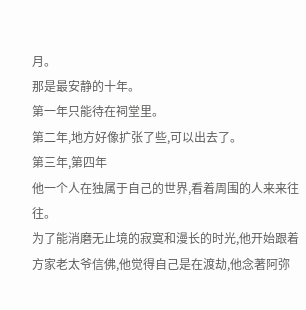月。
那是最安静的十年。
第一年只能待在祠堂里。
第二年,地方好像扩张了些,可以出去了。
第三年,第四年
他一个人在独属于自己的世界,看着周围的人来来往往。
为了能消磨无止境的寂寞和漫长的时光,他开始跟着方家老太爷信佛,他觉得自己是在渡劫,他念著阿弥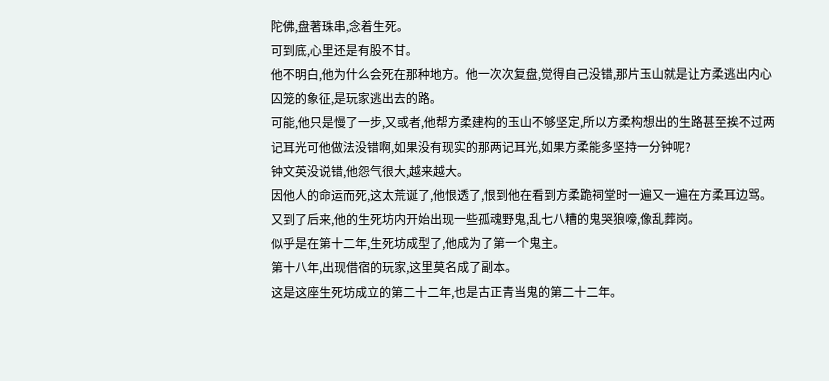陀佛,盘著珠串,念着生死。
可到底,心里还是有股不甘。
他不明白,他为什么会死在那种地方。他一次次复盘,觉得自己没错,那片玉山就是让方柔逃出内心囚笼的象征,是玩家逃出去的路。
可能,他只是慢了一步,又或者,他帮方柔建构的玉山不够坚定,所以方柔构想出的生路甚至挨不过两记耳光可他做法没错啊,如果没有现实的那两记耳光,如果方柔能多坚持一分钟呢?
钟文英没说错,他怨气很大,越来越大。
因他人的命运而死,这太荒诞了,他恨透了,恨到他在看到方柔跪祠堂时一遍又一遍在方柔耳边骂。
又到了后来,他的生死坊内开始出现一些孤魂野鬼,乱七八糟的鬼哭狼嚎,像乱葬岗。
似乎是在第十二年,生死坊成型了,他成为了第一个鬼主。
第十八年,出现借宿的玩家,这里莫名成了副本。
这是这座生死坊成立的第二十二年,也是古正青当鬼的第二十二年。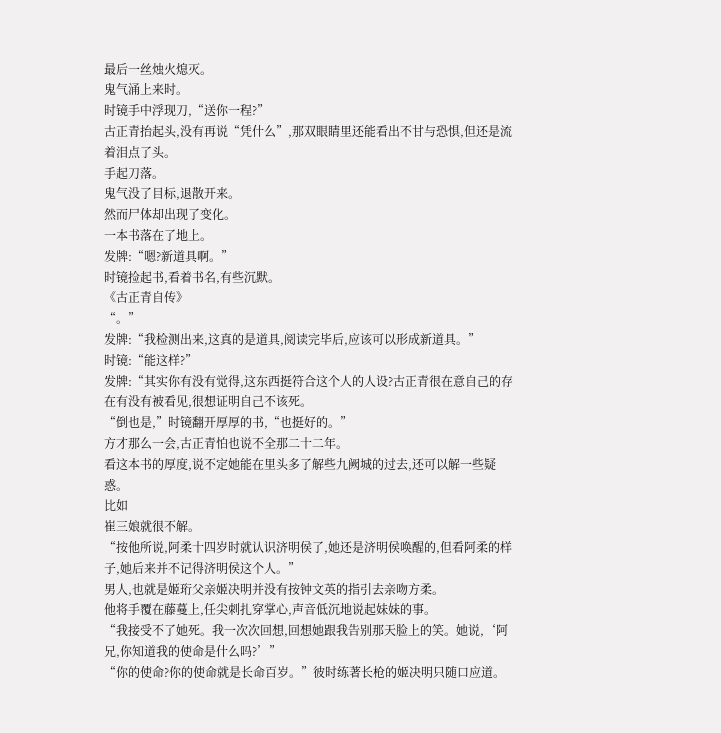最后一丝烛火熄灭。
鬼气涌上来时。
时镜手中浮现刀,“送你一程?”
古正青抬起头,没有再说“凭什么”,那双眼睛里还能看出不甘与恐惧,但还是流着泪点了头。
手起刀落。
鬼气没了目标,退散开来。
然而尸体却出现了变化。
一本书落在了地上。
发牌:“嗯?新道具啊。”
时镜捡起书,看着书名,有些沉默。
《古正青自传》
“。”
发牌:“我检测出来,这真的是道具,阅读完毕后,应该可以形成新道具。”
时镜:“能这样?”
发牌:“其实你有没有觉得,这东西挺符合这个人的人设?古正青很在意自己的存在有没有被看见,很想证明自己不该死。
“倒也是,”时镜翻开厚厚的书,“也挺好的。”
方才那么一会,古正青怕也说不全那二十二年。
看这本书的厚度,说不定她能在里头多了解些九阙城的过去,还可以解一些疑惑。
比如
崔三娘就很不解。
“按他所说,阿柔十四岁时就认识济明侯了,她还是济明侯唤醒的,但看阿柔的样子,她后来并不记得济明侯这个人。”
男人,也就是姬珩父亲姬决明并没有按钟文英的指引去亲吻方柔。
他将手覆在藤蔓上,任尖刺扎穿掌心,声音低沉地说起妹妹的事。
“我接受不了她死。我一次次回想,回想她跟我告别那天脸上的笑。她说,‘阿兄,你知道我的使命是什么吗?’”
“你的使命?你的使命就是长命百岁。”彼时练著长枪的姬决明只随口应道。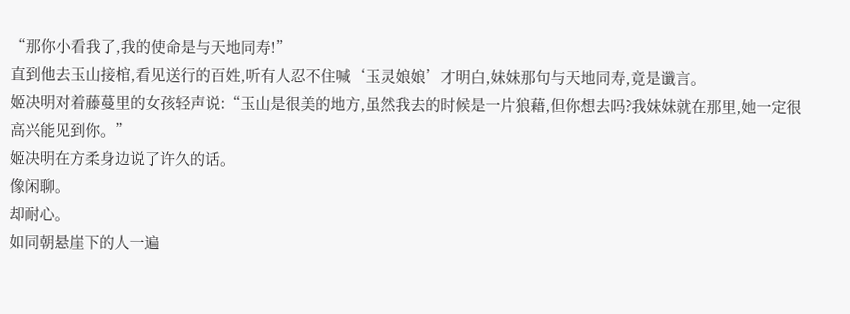“那你小看我了,我的使命是与天地同寿!”
直到他去玉山接棺,看见送行的百姓,听有人忍不住喊‘玉灵娘娘’才明白,妹妹那句与天地同寿,竟是谶言。
姬决明对着藤蔓里的女孩轻声说:“玉山是很美的地方,虽然我去的时候是一片狼藉,但你想去吗?我妹妹就在那里,她一定很高兴能见到你。”
姬决明在方柔身边说了许久的话。
像闲聊。
却耐心。
如同朝悬崖下的人一遍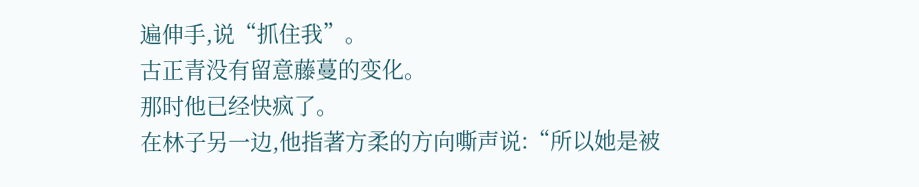遍伸手,说“抓住我”。
古正青没有留意藤蔓的变化。
那时他已经快疯了。
在林子另一边,他指著方柔的方向嘶声说:“所以她是被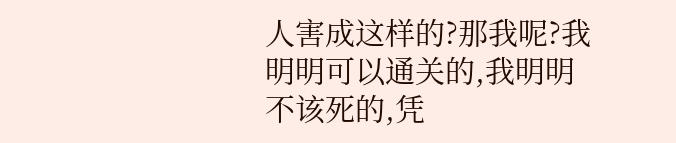人害成这样的?那我呢?我明明可以通关的,我明明不该死的,凭